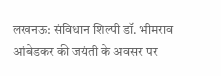लखनऊ: संविधान शिल्पी डॉ. भीमराव आंबेडकर की जयंती के अवसर पर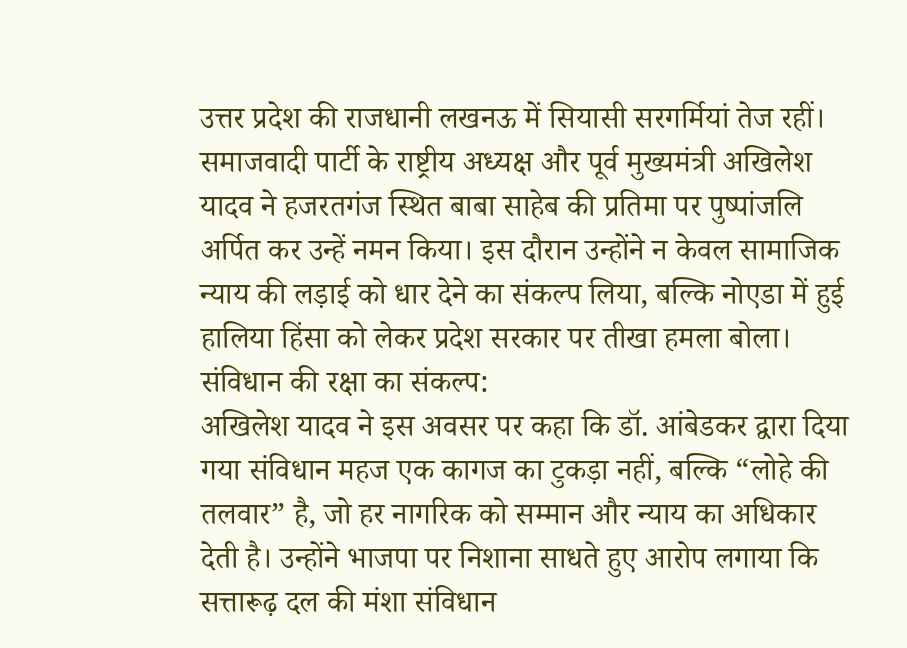उत्तर प्रदेश की राजधानी लखनऊ में सियासी सरगर्मियां तेज रहीं। समाजवादी पार्टी के राष्ट्रीय अध्यक्ष और पूर्व मुख्यमंत्री अखिलेश यादव ने हजरतगंज स्थित बाबा साहेब की प्रतिमा पर पुष्पांजलि अर्पित कर उन्हें नमन किया। इस दौरान उन्होंने न केवल सामाजिक न्याय की लड़ाई को धार देने का संकल्प लिया, बल्कि नोएडा में हुई हालिया हिंसा को लेकर प्रदेश सरकार पर तीखा हमला बोला।
संविधान की रक्षा का संकल्प:
अखिलेश यादव ने इस अवसर पर कहा कि डॉ. आंबेडकर द्वारा दिया गया संविधान महज एक कागज का टुकड़ा नहीं, बल्कि “लोहे की तलवार” है, जो हर नागरिक को सम्मान और न्याय का अधिकार देती है। उन्होंने भाजपा पर निशाना साधते हुए आरोप लगाया कि सत्तारूढ़ दल की मंशा संविधान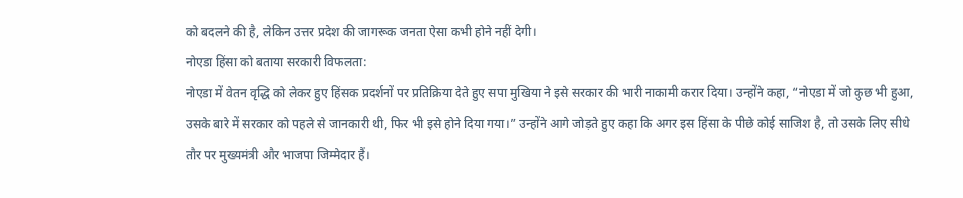को बदलने की है, लेकिन उत्तर प्रदेश की जागरूक जनता ऐसा कभी होने नहीं देगी।
नोएडा हिंसा को बताया सरकारी विफलता:
नोएडा में वेतन वृद्धि को लेकर हुए हिंसक प्रदर्शनों पर प्रतिक्रिया देते हुए सपा मुखिया ने इसे सरकार की भारी नाकामी करार दिया। उन्होंने कहा, “नोएडा में जो कुछ भी हुआ, उसके बारे में सरकार को पहले से जानकारी थी, फिर भी इसे होने दिया गया।” उन्होंने आगे जोड़ते हुए कहा कि अगर इस हिंसा के पीछे कोई साजिश है, तो उसके लिए सीधे तौर पर मुख्यमंत्री और भाजपा जिम्मेदार हैं।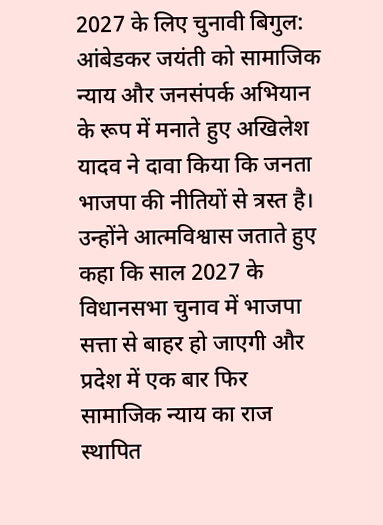2027 के लिए चुनावी बिगुल:
आंबेडकर जयंती को सामाजिक न्याय और जनसंपर्क अभियान के रूप में मनाते हुए अखिलेश यादव ने दावा किया कि जनता भाजपा की नीतियों से त्रस्त है। उन्होंने आत्मविश्वास जताते हुए कहा कि साल 2027 के विधानसभा चुनाव में भाजपा सत्ता से बाहर हो जाएगी और प्रदेश में एक बार फिर सामाजिक न्याय का राज स्थापित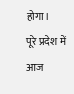होगा।
पूरे प्रदेश में आज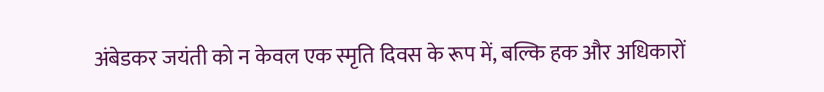अंबेडकर जयंती को न केवल एक स्मृति दिवस के रूप में, बल्कि हक और अधिकारों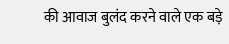की आवाज बुलंद करने वाले एक बड़े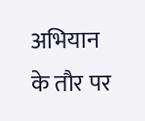अभियान के तौर पर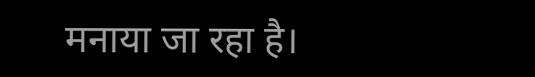मनाया जा रहा है।